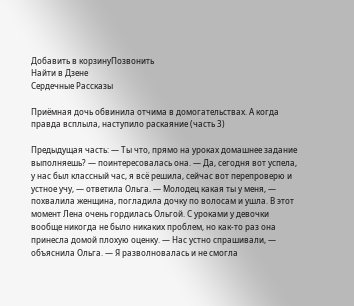Добавить в корзинуПозвонить
Найти в Дзене
Сердечные Рассказы

Приёмная дочь обвинила отчима в домогательствах. А когда правда всплыла, наступило раскаяние (часть 3)

Предыдущая часть: — Ты что, прямо на уроках домашнее задание выполняешь? — поинтересовалась она. — Да, сегодня вот успела, у нас был классный час, я всё решила, сейчас вот перепроверю и устное учу, — ответила Ольга. — Молодец какая ты у меня, — похвалила женщина, погладила дочку по волосам и ушла. В этот момент Лена очень гордилась Ольгой. С уроками у девочки вообще никогда не было никаких проблем, но как-то раз она принесла домой плохую оценку. — Нас устно спрашивали, — объяснила Ольга. — Я разволновалась и не смогла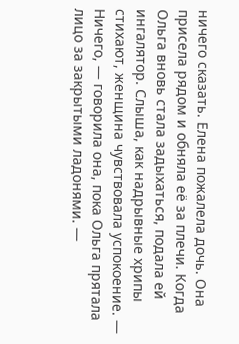ничего сказать. Елена пожалела дочь. Она присела рядом и обняла её за плечи. Когда Ольга вновь стала задыхаться, подала ей ингалятор. Слыша, как надрывные хрипы стихают, женщина чувствовала успокоение. — Ничего, — говорила она, пока Ольга прятала лицо за закрытыми ладонями. —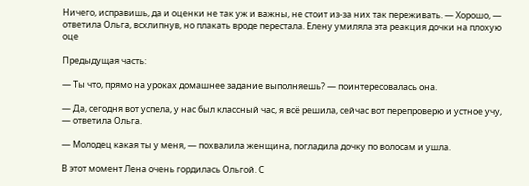Ничего, исправишь, да и оценки не так уж и важны, не стоит из-за них так переживать. — Хорошо, — ответила Ольга, всхлипнув, но плакать вроде перестала. Елену умиляла эта реакция дочки на плохую оце

Предыдущая часть:

— Ты что, прямо на уроках домашнее задание выполняешь? — поинтересовалась она.

— Да, сегодня вот успела, у нас был классный час, я всё решила, сейчас вот перепроверю и устное учу, — ответила Ольга.

— Молодец какая ты у меня, — похвалила женщина, погладила дочку по волосам и ушла.

В этот момент Лена очень гордилась Ольгой. С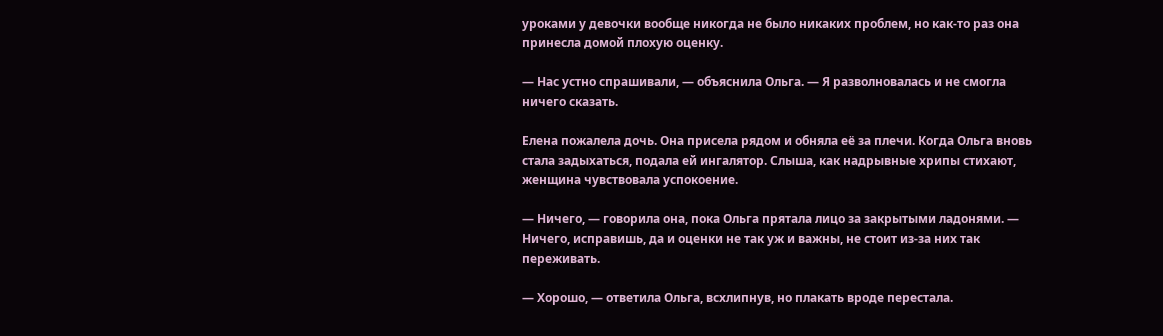уроками у девочки вообще никогда не было никаких проблем, но как-то раз она принесла домой плохую оценку.

— Нас устно спрашивали, — объяснила Ольга. — Я разволновалась и не смогла ничего сказать.

Елена пожалела дочь. Она присела рядом и обняла её за плечи. Когда Ольга вновь стала задыхаться, подала ей ингалятор. Слыша, как надрывные хрипы стихают, женщина чувствовала успокоение.

— Ничего, — говорила она, пока Ольга прятала лицо за закрытыми ладонями. — Ничего, исправишь, да и оценки не так уж и важны, не стоит из-за них так переживать.

— Хорошо, — ответила Ольга, всхлипнув, но плакать вроде перестала.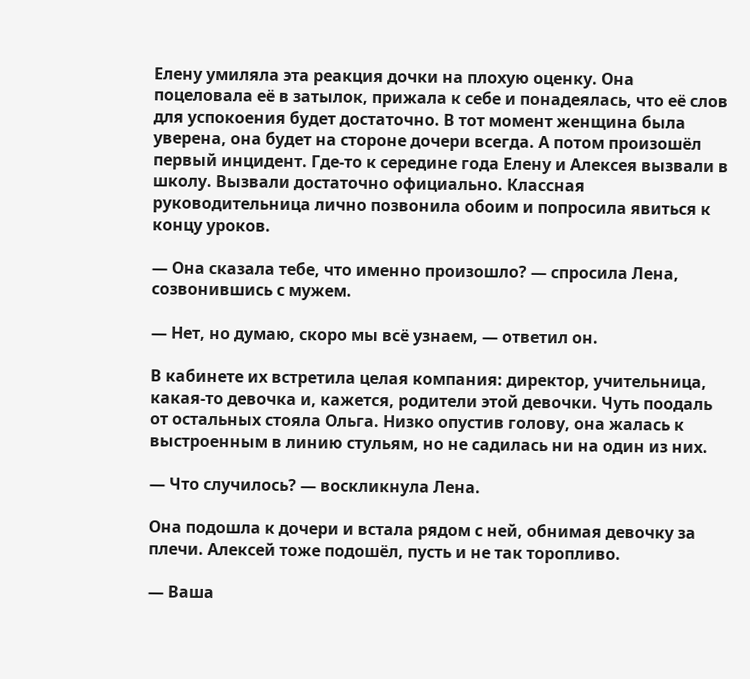Елену умиляла эта реакция дочки на плохую оценку. Она поцеловала её в затылок, прижала к себе и понадеялась, что её слов для успокоения будет достаточно. В тот момент женщина была уверена, она будет на стороне дочери всегда. А потом произошёл первый инцидент. Где-то к середине года Елену и Алексея вызвали в школу. Вызвали достаточно официально. Классная руководительница лично позвонила обоим и попросила явиться к концу уроков.

— Она сказала тебе, что именно произошло? — спросила Лена, созвонившись с мужем.

— Нет, но думаю, скоро мы всё узнаем, — ответил он.

В кабинете их встретила целая компания: директор, учительница, какая-то девочка и, кажется, родители этой девочки. Чуть поодаль от остальных стояла Ольга. Низко опустив голову, она жалась к выстроенным в линию стульям, но не садилась ни на один из них.

— Что случилось? — воскликнула Лена.

Она подошла к дочери и встала рядом с ней, обнимая девочку за плечи. Алексей тоже подошёл, пусть и не так торопливо.

— Ваша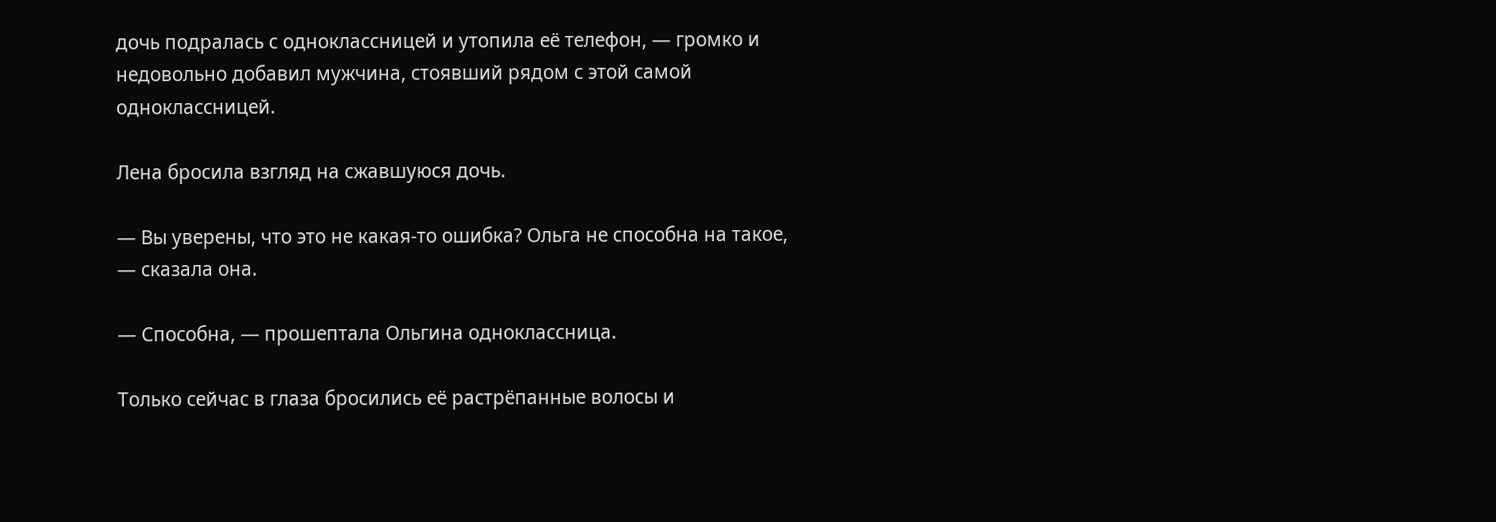дочь подралась с одноклассницей и утопила её телефон, — громко и недовольно добавил мужчина, стоявший рядом с этой самой одноклассницей.

Лена бросила взгляд на сжавшуюся дочь.

— Вы уверены, что это не какая-то ошибка? Ольга не способна на такое, — сказала она.

— Способна, — прошептала Ольгина одноклассница.

Только сейчас в глаза бросились её растрёпанные волосы и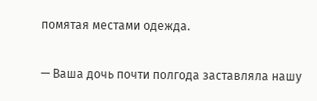помятая местами одежда.

— Ваша дочь почти полгода заставляла нашу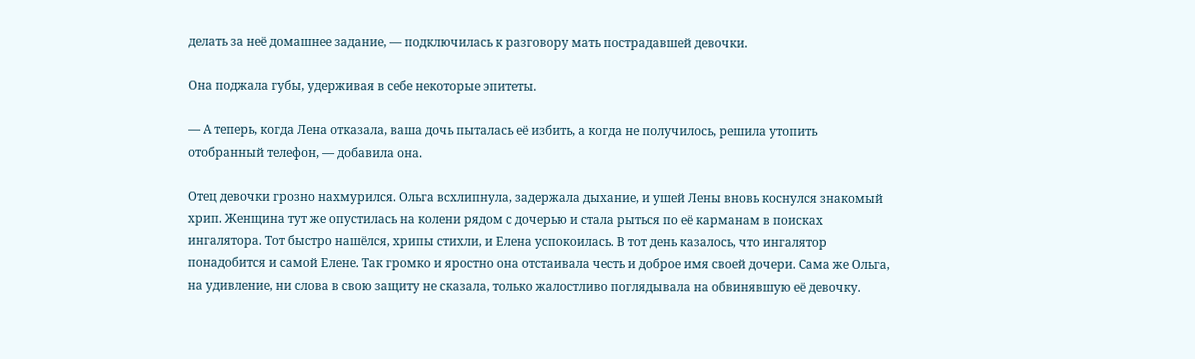делать за неё домашнее задание, — подключилась к разговору мать пострадавшей девочки.

Она поджала губы, удерживая в себе некоторые эпитеты.

— А теперь, когда Лена отказала, ваша дочь пыталась её избить, а когда не получилось, решила утопить отобранный телефон, — добавила она.

Отец девочки грозно нахмурился. Ольга всхлипнула, задержала дыхание, и ушей Лены вновь коснулся знакомый хрип. Женщина тут же опустилась на колени рядом с дочерью и стала рыться по её карманам в поисках ингалятора. Тот быстро нашёлся, хрипы стихли, и Елена успокоилась. В тот день казалось, что ингалятор понадобится и самой Елене. Так громко и яростно она отстаивала честь и доброе имя своей дочери. Сама же Ольга, на удивление, ни слова в свою защиту не сказала, только жалостливо поглядывала на обвинявшую её девочку.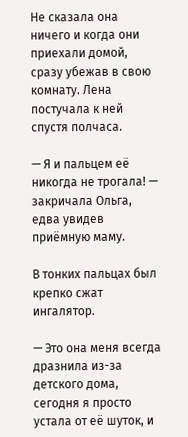Не сказала она ничего и когда они приехали домой, сразу убежав в свою комнату. Лена постучала к ней спустя полчаса.

— Я и пальцем её никогда не трогала! — закричала Ольга, едва увидев приёмную маму.

В тонких пальцах был крепко сжат ингалятор.

— Это она меня всегда дразнила из-за детского дома, сегодня я просто устала от её шуток, и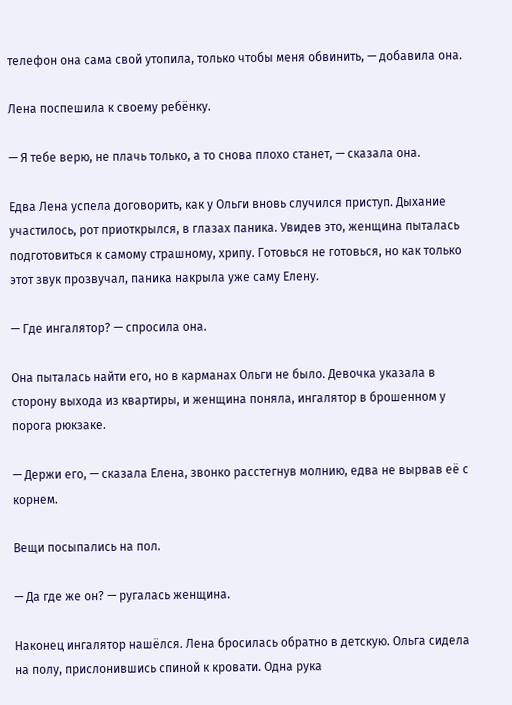телефон она сама свой утопила, только чтобы меня обвинить, — добавила она.

Лена поспешила к своему ребёнку.

— Я тебе верю, не плачь только, а то снова плохо станет, — сказала она.

Едва Лена успела договорить, как у Ольги вновь случился приступ. Дыхание участилось, рот приоткрылся, в глазах паника. Увидев это, женщина пыталась подготовиться к самому страшному, хрипу. Готовься не готовься, но как только этот звук прозвучал, паника накрыла уже саму Елену.

— Где ингалятор? — спросила она.

Она пыталась найти его, но в карманах Ольги не было. Девочка указала в сторону выхода из квартиры, и женщина поняла, ингалятор в брошенном у порога рюкзаке.

— Держи его, — сказала Елена, звонко расстегнув молнию, едва не вырвав её с корнем.

Вещи посыпались на пол.

— Да где же он? — ругалась женщина.

Наконец ингалятор нашёлся. Лена бросилась обратно в детскую. Ольга сидела на полу, прислонившись спиной к кровати. Одна рука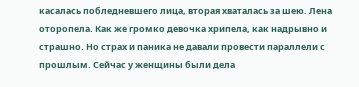касалась побледневшего лица, вторая хваталась за шею. Лена оторопела. Как же громко девочка хрипела, как надрывно и страшно. Но страх и паника не давали провести параллели с прошлым. Сейчас у женщины были дела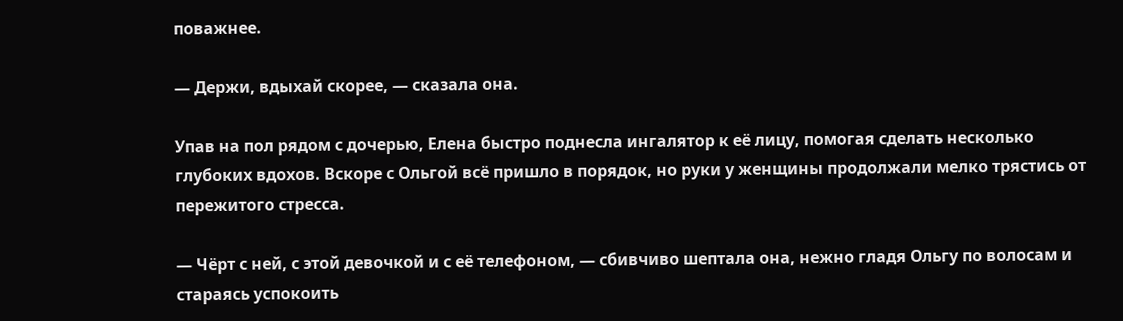поважнее.

— Держи, вдыхай скорее, — сказала она.

Упав на пол рядом с дочерью, Елена быстро поднесла ингалятор к её лицу, помогая сделать несколько глубоких вдохов. Вскоре с Ольгой всё пришло в порядок, но руки у женщины продолжали мелко трястись от пережитого стресса.

— Чёрт с ней, с этой девочкой и с её телефоном, — сбивчиво шептала она, нежно гладя Ольгу по волосам и стараясь успокоить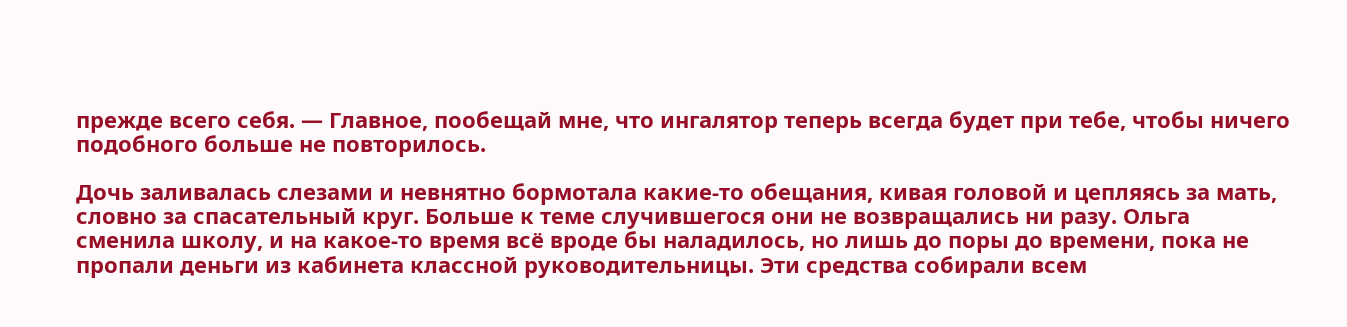прежде всего себя. — Главное, пообещай мне, что ингалятор теперь всегда будет при тебе, чтобы ничего подобного больше не повторилось.

Дочь заливалась слезами и невнятно бормотала какие-то обещания, кивая головой и цепляясь за мать, словно за спасательный круг. Больше к теме случившегося они не возвращались ни разу. Ольга сменила школу, и на какое-то время всё вроде бы наладилось, но лишь до поры до времени, пока не пропали деньги из кабинета классной руководительницы. Эти средства собирали всем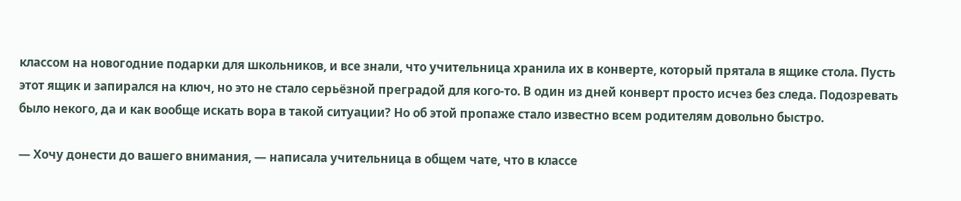классом на новогодние подарки для школьников, и все знали, что учительница хранила их в конверте, который прятала в ящике стола. Пусть этот ящик и запирался на ключ, но это не стало серьёзной преградой для кого-то. В один из дней конверт просто исчез без следа. Подозревать было некого, да и как вообще искать вора в такой ситуации? Но об этой пропаже стало известно всем родителям довольно быстро.

— Хочу донести до вашего внимания, — написала учительница в общем чате, что в классе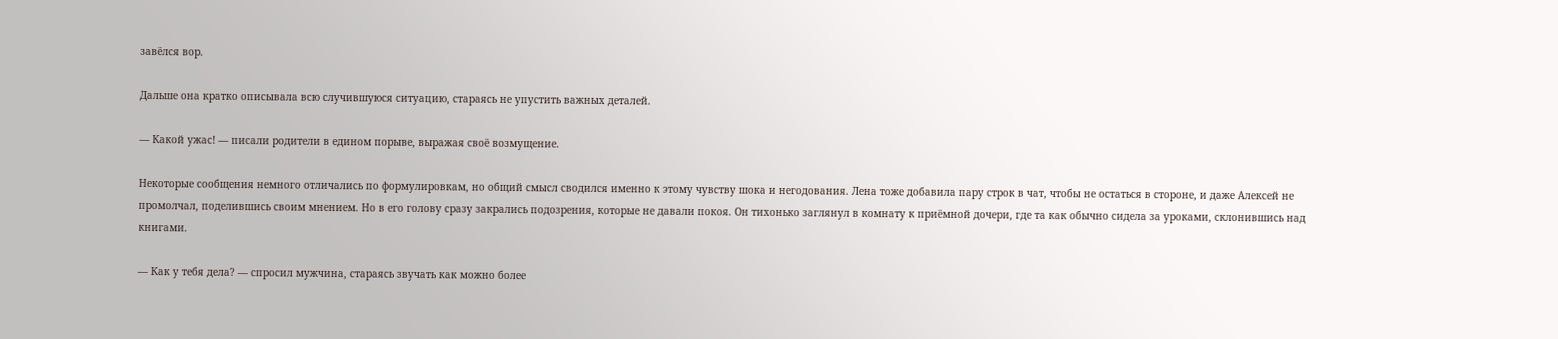завёлся вор.

Дальше она кратко описывала всю случившуюся ситуацию, стараясь не упустить важных деталей.

— Какой ужас! — писали родители в едином порыве, выражая своё возмущение.

Некоторые сообщения немного отличались по формулировкам, но общий смысл сводился именно к этому чувству шока и негодования. Лена тоже добавила пару строк в чат, чтобы не остаться в стороне, и даже Алексей не промолчал, поделившись своим мнением. Но в его голову сразу закрались подозрения, которые не давали покоя. Он тихонько заглянул в комнату к приёмной дочери, где та как обычно сидела за уроками, склонившись над книгами.

— Как у тебя дела? — спросил мужчина, стараясь звучать как можно более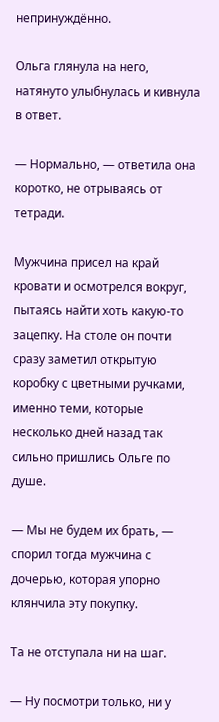непринуждённо.

Ольга глянула на него, натянуто улыбнулась и кивнула в ответ.

— Нормально, — ответила она коротко, не отрываясь от тетради.

Мужчина присел на край кровати и осмотрелся вокруг, пытаясь найти хоть какую-то зацепку. На столе он почти сразу заметил открытую коробку с цветными ручками, именно теми, которые несколько дней назад так сильно пришлись Ольге по душе.

— Мы не будем их брать, — спорил тогда мужчина с дочерью, которая упорно клянчила эту покупку.

Та не отступала ни на шаг.

— Ну посмотри только, ни у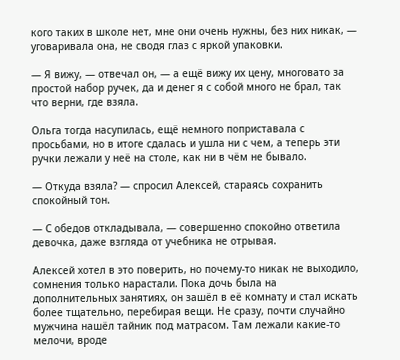кого таких в школе нет, мне они очень нужны, без них никак, — уговаривала она, не сводя глаз с яркой упаковки.

— Я вижу, — отвечал он, — а ещё вижу их цену, многовато за простой набор ручек, да и денег я с собой много не брал, так что верни, где взяла.

Ольга тогда насупилась, ещё немного поприставала с просьбами, но в итоге сдалась и ушла ни с чем, а теперь эти ручки лежали у неё на столе, как ни в чём не бывало.

— Откуда взяла? — спросил Алексей, стараясь сохранить спокойный тон.

— С обедов откладывала, — совершенно спокойно ответила девочка, даже взгляда от учебника не отрывая.

Алексей хотел в это поверить, но почему-то никак не выходило, сомнения только нарастали. Пока дочь была на дополнительных занятиях, он зашёл в её комнату и стал искать более тщательно, перебирая вещи. Не сразу, почти случайно мужчина нашёл тайник под матрасом. Там лежали какие-то мелочи, вроде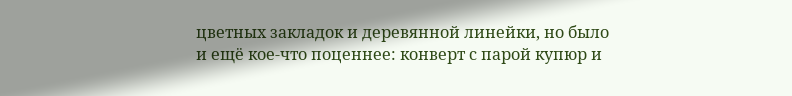цветных закладок и деревянной линейки, но было и ещё кое-что поценнее: конверт с парой купюр и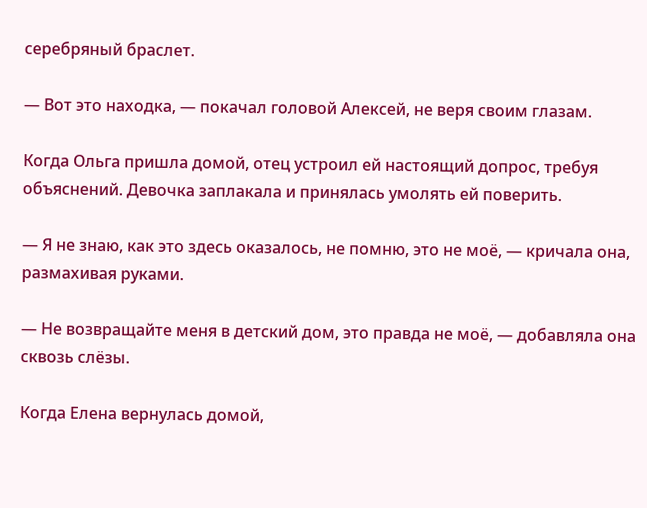серебряный браслет.

— Вот это находка, — покачал головой Алексей, не веря своим глазам.

Когда Ольга пришла домой, отец устроил ей настоящий допрос, требуя объяснений. Девочка заплакала и принялась умолять ей поверить.

— Я не знаю, как это здесь оказалось, не помню, это не моё, — кричала она, размахивая руками.

— Не возвращайте меня в детский дом, это правда не моё, — добавляла она сквозь слёзы.

Когда Елена вернулась домой,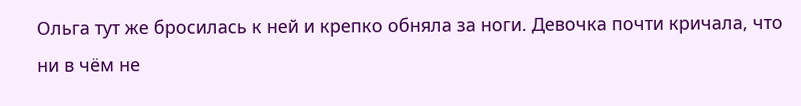Ольга тут же бросилась к ней и крепко обняла за ноги. Девочка почти кричала, что ни в чём не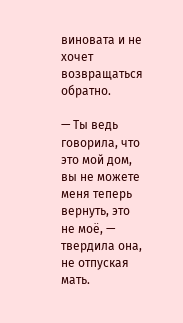виновата и не хочет возвращаться обратно.

— Ты ведь говорила, что это мой дом, вы не можете меня теперь вернуть, это не моё, — твердила она, не отпуская мать.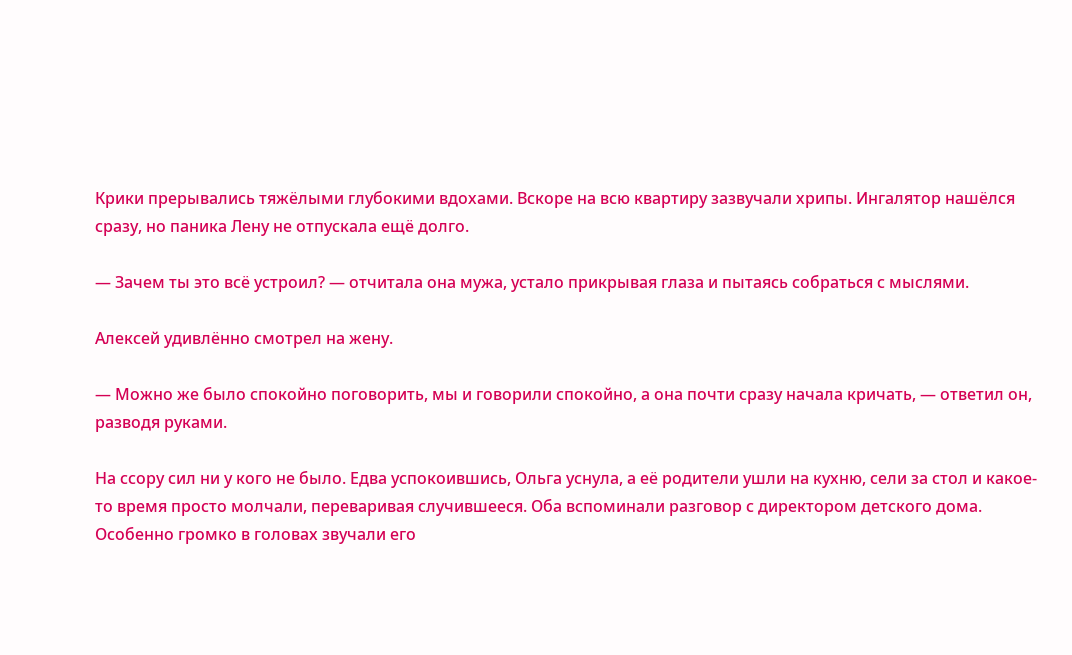Крики прерывались тяжёлыми глубокими вдохами. Вскоре на всю квартиру зазвучали хрипы. Ингалятор нашёлся сразу, но паника Лену не отпускала ещё долго.

— Зачем ты это всё устроил? — отчитала она мужа, устало прикрывая глаза и пытаясь собраться с мыслями.

Алексей удивлённо смотрел на жену.

— Можно же было спокойно поговорить, мы и говорили спокойно, а она почти сразу начала кричать, — ответил он, разводя руками.

На ссору сил ни у кого не было. Едва успокоившись, Ольга уснула, а её родители ушли на кухню, сели за стол и какое-то время просто молчали, переваривая случившееся. Оба вспоминали разговор с директором детского дома. Особенно громко в головах звучали его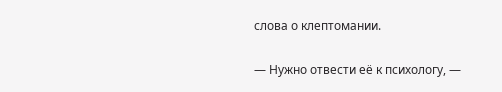слова о клептомании.

— Нужно отвести её к психологу, —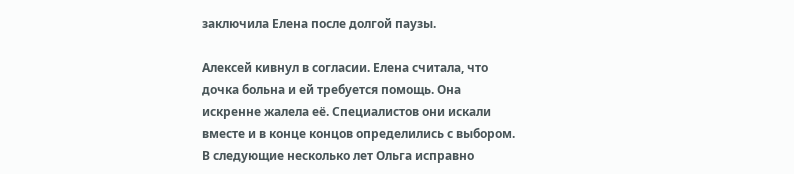заключила Елена после долгой паузы.

Алексей кивнул в согласии. Елена считала, что дочка больна и ей требуется помощь. Она искренне жалела её. Специалистов они искали вместе и в конце концов определились с выбором. В следующие несколько лет Ольга исправно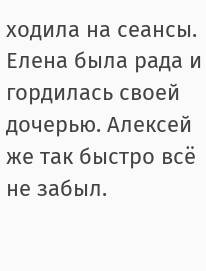ходила на сеансы. Елена была рада и гордилась своей дочерью. Алексей же так быстро всё не забыл.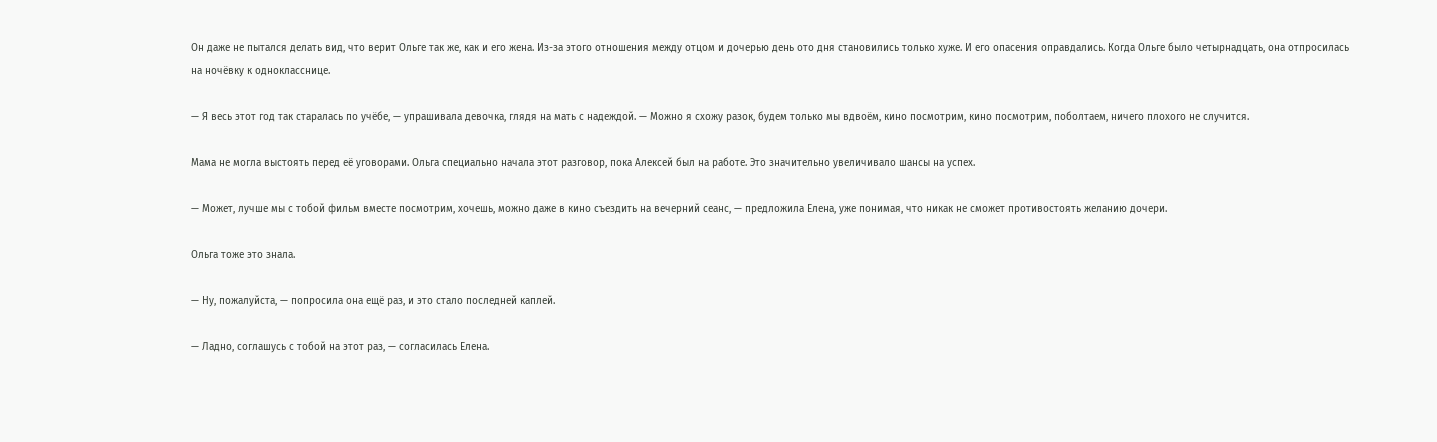Он даже не пытался делать вид, что верит Ольге так же, как и его жена. Из-за этого отношения между отцом и дочерью день ото дня становились только хуже. И его опасения оправдались. Когда Ольге было четырнадцать, она отпросилась на ночёвку к однокласснице.

— Я весь этот год так старалась по учёбе, — упрашивала девочка, глядя на мать с надеждой. — Можно я схожу разок, будем только мы вдвоём, кино посмотрим, кино посмотрим, поболтаем, ничего плохого не случится.

Мама не могла выстоять перед её уговорами. Ольга специально начала этот разговор, пока Алексей был на работе. Это значительно увеличивало шансы на успех.

— Может, лучше мы с тобой фильм вместе посмотрим, хочешь, можно даже в кино съездить на вечерний сеанс, — предложила Елена, уже понимая, что никак не сможет противостоять желанию дочери.

Ольга тоже это знала.

— Ну, пожалуйста, — попросила она ещё раз, и это стало последней каплей.

— Ладно, соглашусь с тобой на этот раз, — согласилась Елена.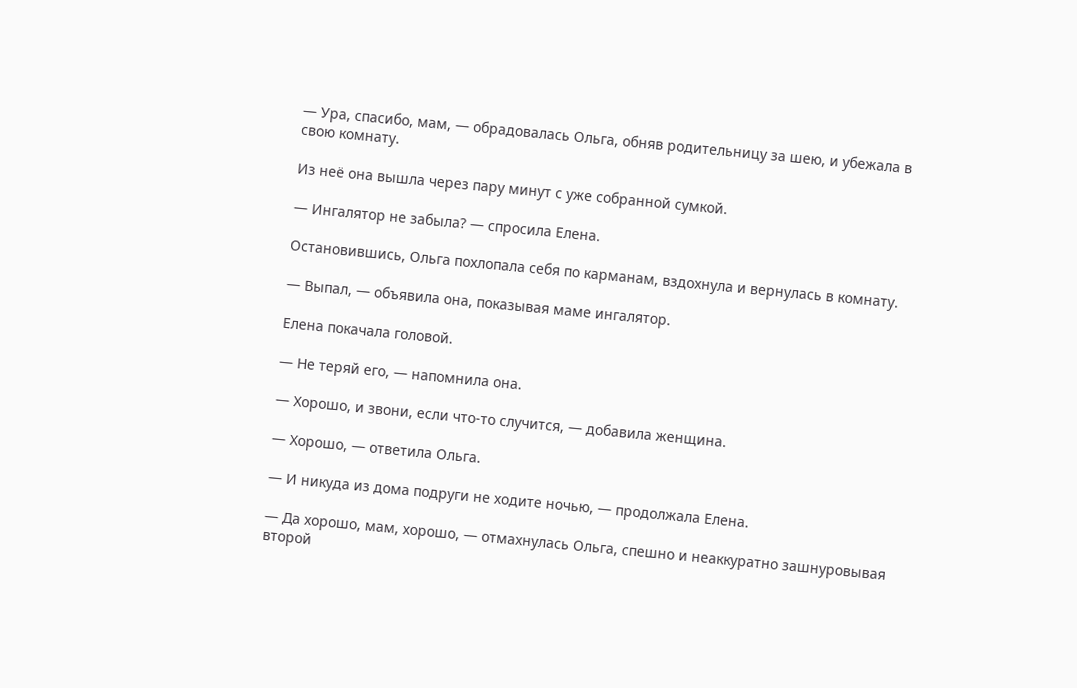— Ура, спасибо, мам, — обрадовалась Ольга, обняв родительницу за шею, и убежала в свою комнату.

Из неё она вышла через пару минут с уже собранной сумкой.

— Ингалятор не забыла? — спросила Елена.

Остановившись, Ольга похлопала себя по карманам, вздохнула и вернулась в комнату.

— Выпал, — объявила она, показывая маме ингалятор.

Елена покачала головой.

— Не теряй его, — напомнила она.

— Хорошо, и звони, если что-то случится, — добавила женщина.

— Хорошо, — ответила Ольга.

— И никуда из дома подруги не ходите ночью, — продолжала Елена.

— Да хорошо, мам, хорошо, — отмахнулась Ольга, спешно и неаккуратно зашнуровывая второй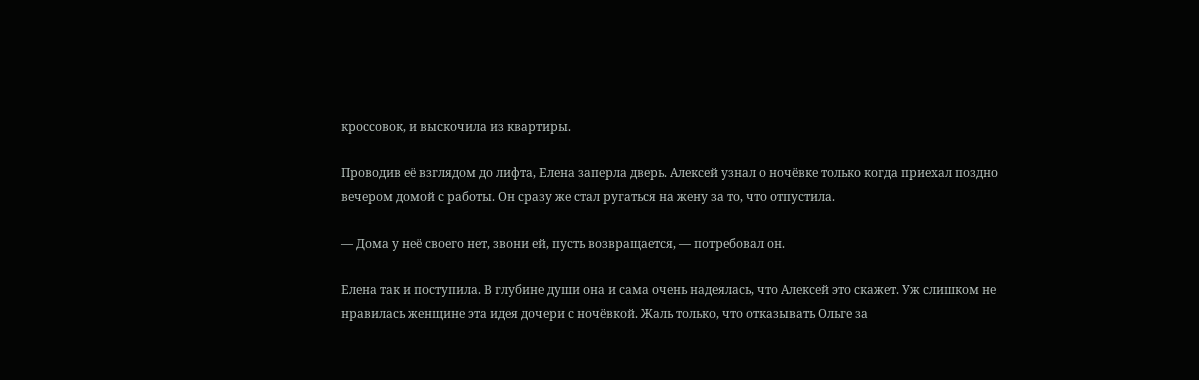кроссовок, и выскочила из квартиры.

Проводив её взглядом до лифта, Елена заперла дверь. Алексей узнал о ночёвке только когда приехал поздно вечером домой с работы. Он сразу же стал ругаться на жену за то, что отпустила.

— Дома у неё своего нет, звони ей, пусть возвращается, — потребовал он.

Елена так и поступила. В глубине души она и сама очень надеялась, что Алексей это скажет. Уж слишком не нравилась женщине эта идея дочери с ночёвкой. Жаль только, что отказывать Ольге за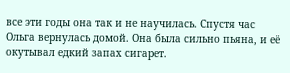все эти годы она так и не научилась. Спустя час Ольга вернулась домой. Она была сильно пьяна, и её окутывал едкий запах сигарет.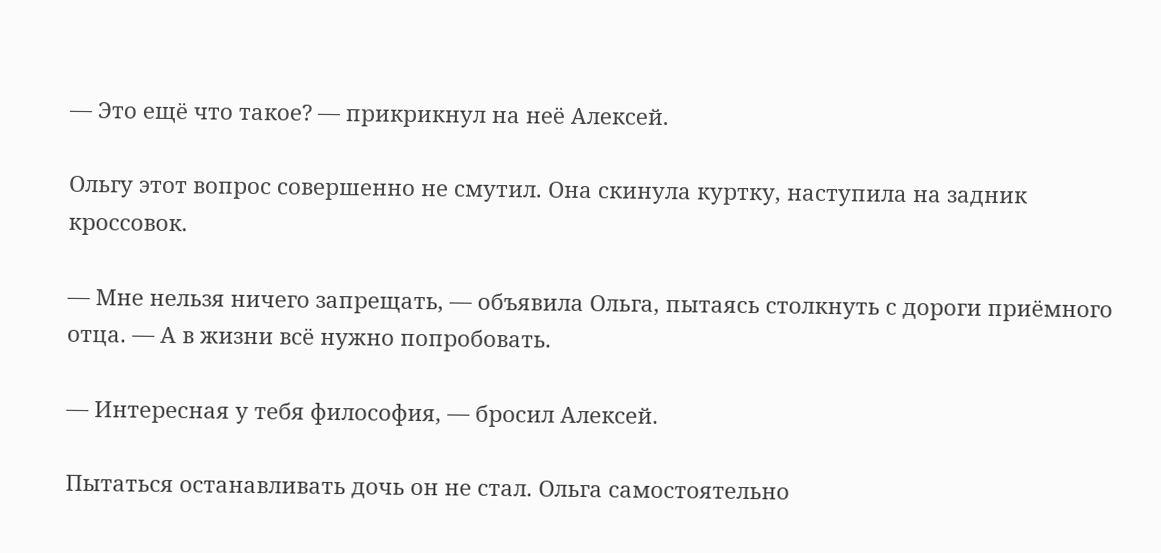— Это ещё что такое? — прикрикнул на неё Алексей.

Ольгу этот вопрос совершенно не смутил. Она скинула куртку, наступила на задник кроссовок.

— Мне нельзя ничего запрещать, — объявила Ольга, пытаясь столкнуть с дороги приёмного отца. — А в жизни всё нужно попробовать.

— Интересная у тебя философия, — бросил Алексей.

Пытаться останавливать дочь он не стал. Ольга самостоятельно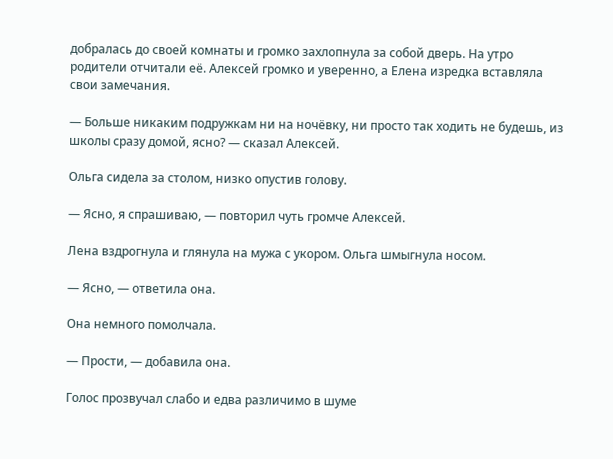добралась до своей комнаты и громко захлопнула за собой дверь. На утро родители отчитали её. Алексей громко и уверенно, а Елена изредка вставляла свои замечания.

— Больше никаким подружкам ни на ночёвку, ни просто так ходить не будешь, из школы сразу домой, ясно? — сказал Алексей.

Ольга сидела за столом, низко опустив голову.

— Ясно, я спрашиваю, — повторил чуть громче Алексей.

Лена вздрогнула и глянула на мужа с укором. Ольга шмыгнула носом.

— Ясно, — ответила она.

Она немного помолчала.

— Прости, — добавила она.

Голос прозвучал слабо и едва различимо в шуме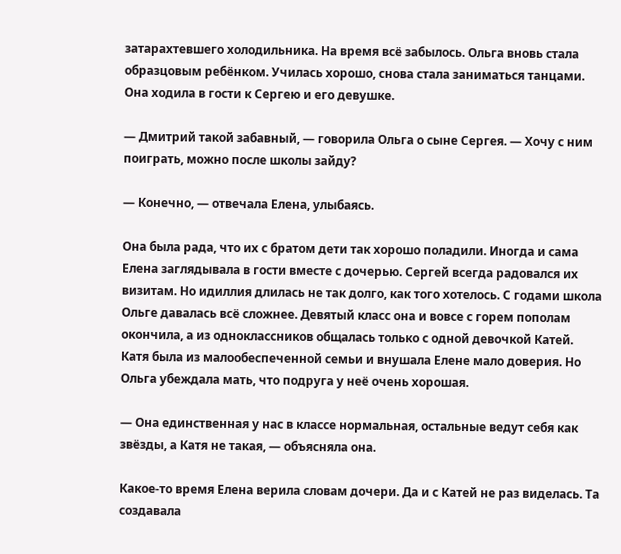затарахтевшего холодильника. На время всё забылось. Ольга вновь стала образцовым ребёнком. Училась хорошо, снова стала заниматься танцами. Она ходила в гости к Сергею и его девушке.

— Дмитрий такой забавный, — говорила Ольга о сыне Сергея. — Хочу с ним поиграть, можно после школы зайду?

— Конечно, — отвечала Елена, улыбаясь.

Она была рада, что их с братом дети так хорошо поладили. Иногда и сама Елена заглядывала в гости вместе с дочерью. Сергей всегда радовался их визитам. Но идиллия длилась не так долго, как того хотелось. С годами школа Ольге давалась всё сложнее. Девятый класс она и вовсе с горем пополам окончила, а из одноклассников общалась только с одной девочкой Катей. Катя была из малообеспеченной семьи и внушала Елене мало доверия. Но Ольга убеждала мать, что подруга у неё очень хорошая.

— Она единственная у нас в классе нормальная, остальные ведут себя как звёзды, а Катя не такая, — объясняла она.

Какое-то время Елена верила словам дочери. Да и с Катей не раз виделась. Та создавала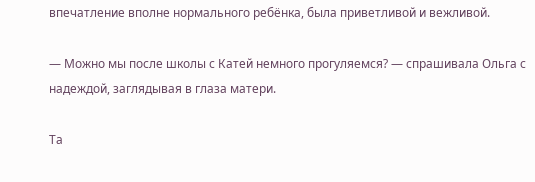впечатление вполне нормального ребёнка, была приветливой и вежливой.

— Можно мы после школы с Катей немного прогуляемся? — спрашивала Ольга с надеждой, заглядывая в глаза матери.

Та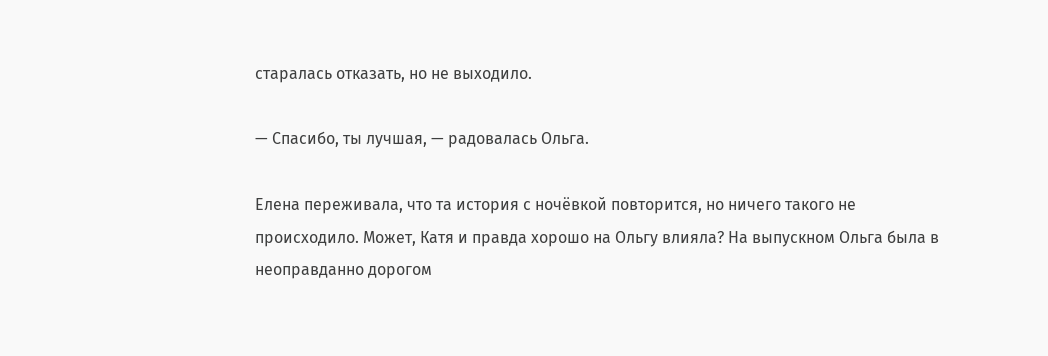старалась отказать, но не выходило.

— Спасибо, ты лучшая, — радовалась Ольга.

Елена переживала, что та история с ночёвкой повторится, но ничего такого не происходило. Может, Катя и правда хорошо на Ольгу влияла? На выпускном Ольга была в неоправданно дорогом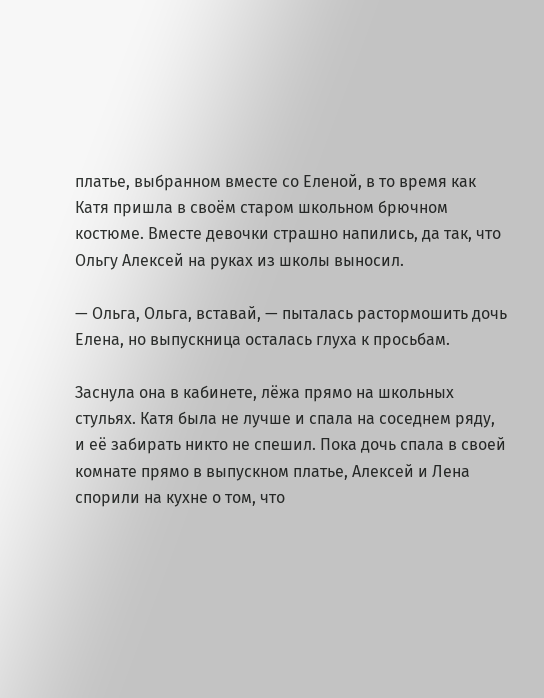платье, выбранном вместе со Еленой, в то время как Катя пришла в своём старом школьном брючном костюме. Вместе девочки страшно напились, да так, что Ольгу Алексей на руках из школы выносил.

— Ольга, Ольга, вставай, — пыталась растормошить дочь Елена, но выпускница осталась глуха к просьбам.

Заснула она в кабинете, лёжа прямо на школьных стульях. Катя была не лучше и спала на соседнем ряду, и её забирать никто не спешил. Пока дочь спала в своей комнате прямо в выпускном платье, Алексей и Лена спорили на кухне о том, что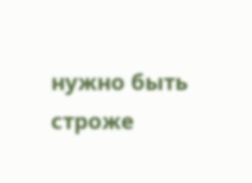нужно быть строже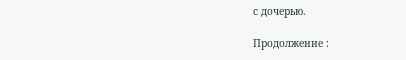с дочерью.

Продолжение :